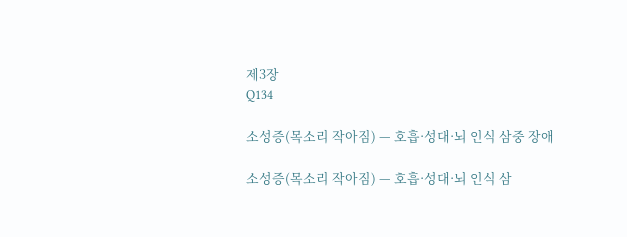제3장
Q134

소성증(목소리 작아짐) — 호흡·성대·뇌 인식 삼중 장애

소성증(목소리 작아짐) — 호흡·성대·뇌 인식 삼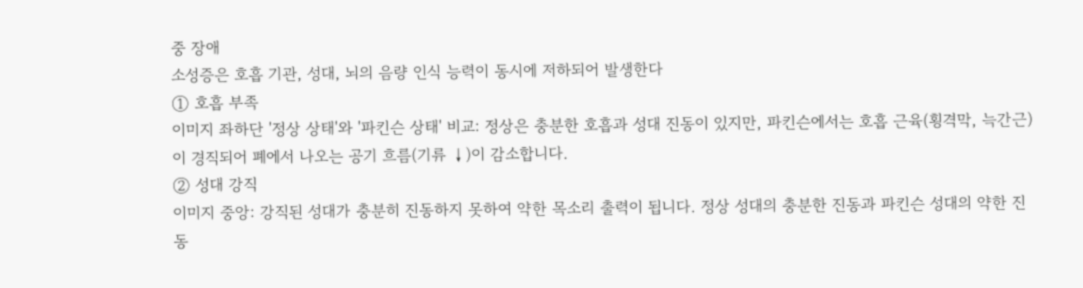중 장애
소성증은 호흡 기관, 성대, 뇌의 음량 인식 능력이 동시에 저하되어 발생한다
① 호흡 부족
이미지 좌하단 '정상 상태'와 '파킨슨 상태' 비교: 정상은 충분한 호흡과 성대 진동이 있지만, 파킨슨에서는 호흡 근육(횡격막, 늑간근)이 경직되어 폐에서 나오는 공기 흐름(기류 ↓)이 감소합니다.
② 성대 강직
이미지 중앙: 강직된 성대가 충분히 진동하지 못하여 약한 목소리 출력이 됩니다. 정상 성대의 충분한 진동과 파킨슨 성대의 약한 진동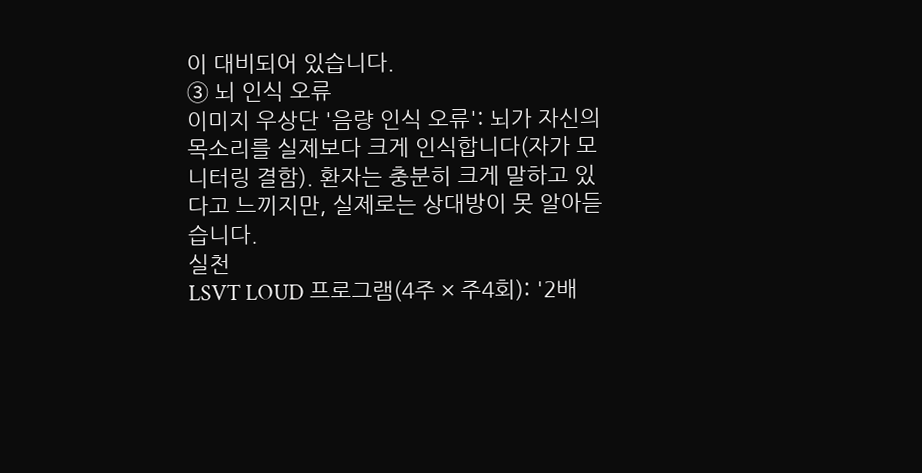이 대비되어 있습니다.
③ 뇌 인식 오류
이미지 우상단 '음량 인식 오류': 뇌가 자신의 목소리를 실제보다 크게 인식합니다(자가 모니터링 결함). 환자는 충분히 크게 말하고 있다고 느끼지만, 실제로는 상대방이 못 알아듣습니다.
실천
LSVT LOUD 프로그램(4주 × 주4회): '2배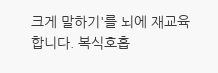크게 말하기'를 뇌에 재교육합니다. 복식호흡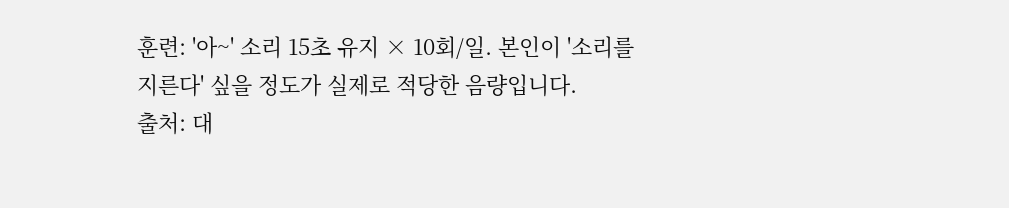훈련: '아~' 소리 15초 유지 × 10회/일. 본인이 '소리를 지른다' 싶을 정도가 실제로 적당한 음량입니다.
출처: 대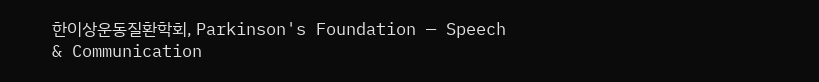한이상운동질환학회, Parkinson's Foundation — Speech & Communication